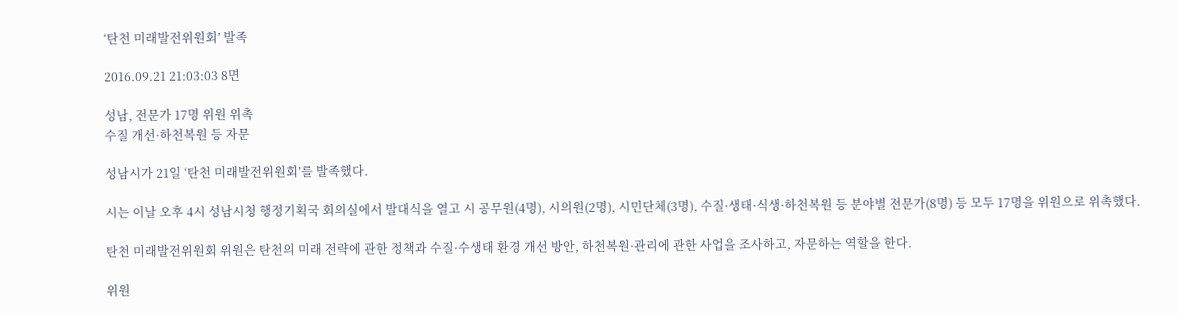‘탄천 미래발전위원회’ 발족

2016.09.21 21:03:03 8면

성남, 전문가 17명 위원 위촉
수질 개선·하천복원 등 자문

성남시가 21일 ‘탄천 미래발전위원회’를 발족했다.

시는 이날 오후 4시 성남시청 행정기획국 회의실에서 발대식을 열고 시 공무원(4명), 시의원(2명), 시민단체(3명), 수질·생태·식생·하천복원 등 분야별 전문가(8명) 등 모두 17명을 위원으로 위촉했다.

탄천 미래발전위원회 위원은 탄천의 미래 전략에 관한 정책과 수질·수생태 환경 개선 방안, 하천복원·관리에 관한 사업을 조사하고, 자문하는 역할을 한다.

위원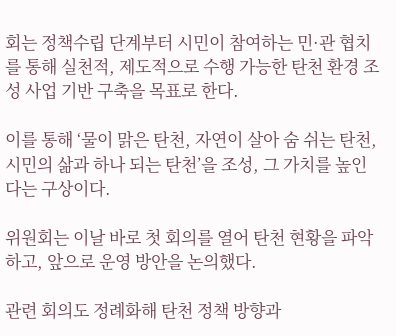회는 정책수립 단계부터 시민이 참여하는 민·관 협치를 통해 실천적, 제도적으로 수행 가능한 탄천 환경 조성 사업 기반 구축을 목표로 한다.

이를 통해 ‘물이 맑은 탄천, 자연이 살아 숨 쉬는 탄천, 시민의 삶과 하나 되는 탄천’을 조성, 그 가치를 높인다는 구상이다.

위원회는 이날 바로 첫 회의를 열어 탄천 현황을 파악하고, 앞으로 운영 방안을 논의했다.

관련 회의도 정례화해 탄천 정책 방향과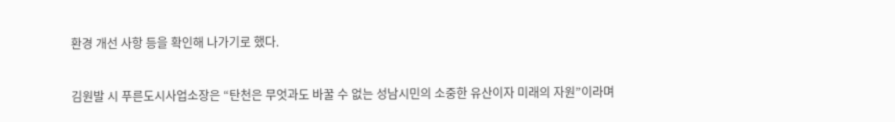환경 개선 사항 등을 확인해 나가기로 했다.

김원발 시 푸른도시사업소장은 “탄천은 무엇과도 바꿀 수 없는 성남시민의 소중한 유산이자 미래의 자원”이라며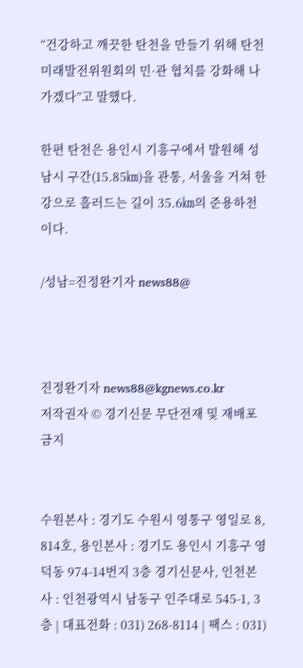“건강하고 깨끗한 탄천을 만들기 위해 탄천 미래발전위원회의 민·관 협치를 강화해 나가겠다”고 말했다.

한편 탄천은 용인시 기흥구에서 발원해 성남시 구간(15.85㎞)을 관통, 서울을 거쳐 한강으로 흘러드는 길이 35.6㎞의 준용하천이다.

/성남=진정완기자 news88@



진정완기자 news88@kgnews.co.kr
저작권자 © 경기신문 무단전재 및 재배포 금지


수원본사 : 경기도 수원시 영통구 영일로 8, 814호, 용인본사 : 경기도 용인시 기흥구 영덕동 974-14번지 3층 경기신문사, 인천본사 : 인천광역시 남동구 인주대로 545-1, 3층 | 대표전화 : 031) 268-8114 | 팩스 : 031)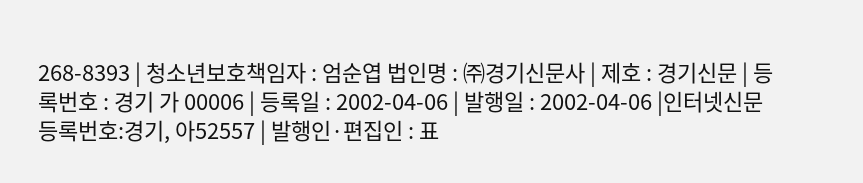268-8393 | 청소년보호책임자 : 엄순엽 법인명 : ㈜경기신문사 | 제호 : 경기신문 | 등록번호 : 경기 가 00006 | 등록일 : 2002-04-06 | 발행일 : 2002-04-06 |인터넷신문 등록번호:경기, 아52557 | 발행인·편집인 : 표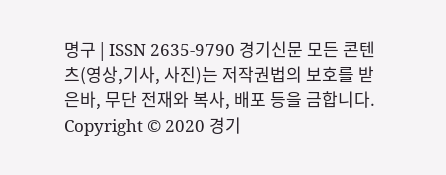명구 | ISSN 2635-9790 경기신문 모든 콘텐츠(영상,기사, 사진)는 저작권법의 보호를 받은바, 무단 전재와 복사, 배포 등을 금합니다. Copyright © 2020 경기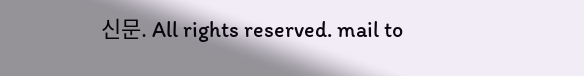신문. All rights reserved. mail to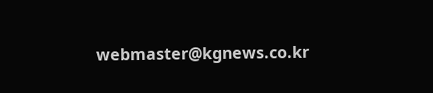webmaster@kgnews.co.kr